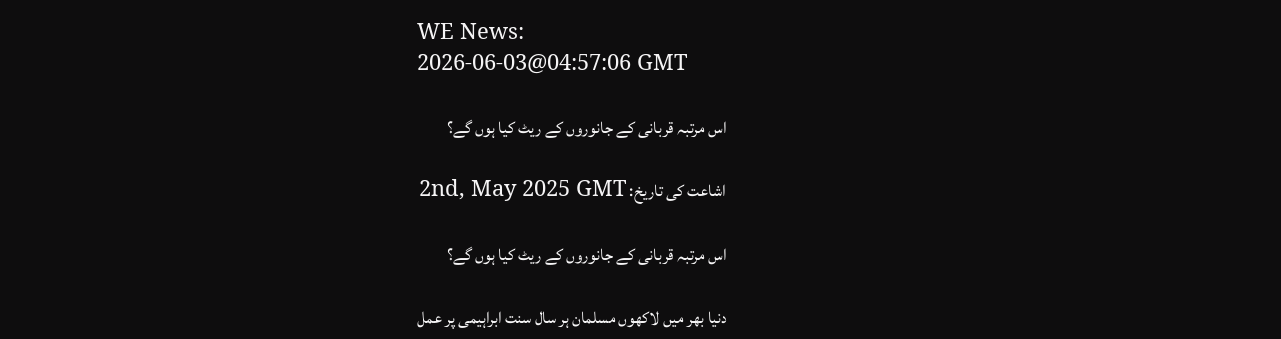WE News:
2026-06-03@04:57:06 GMT

اس مرتبہ قربانی کے جانوروں کے ریٹ کیا ہوں گے؟

اشاعت کی تاریخ: 2nd, May 2025 GMT

اس مرتبہ قربانی کے جانوروں کے ریٹ کیا ہوں گے؟

دنیا بھر میں لاکھوں مسلمان ہر سال سنت ابراہیمی پر عمل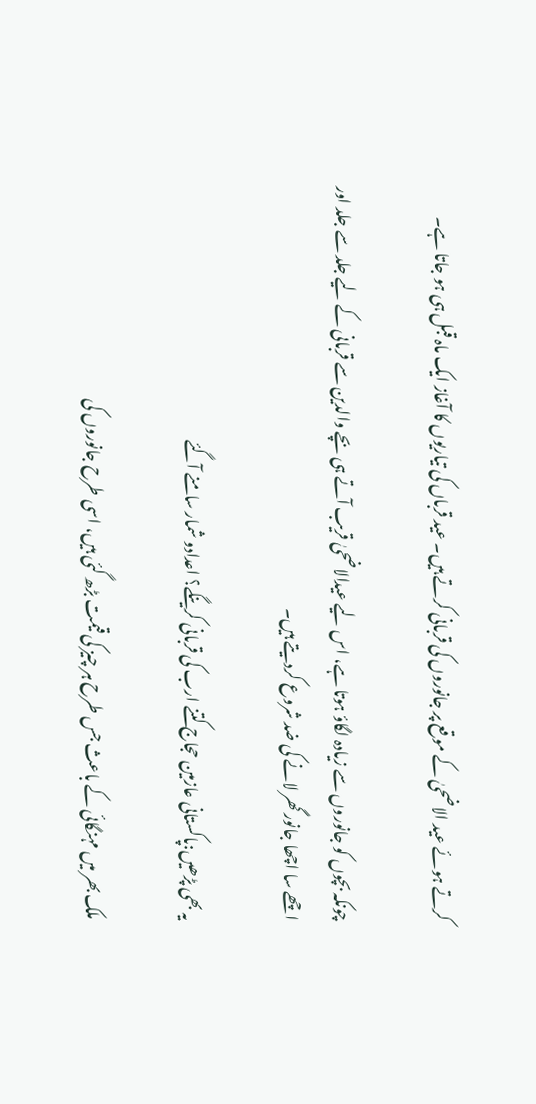کرتے ہوئے عید الاضحیٰ کے موقع پر جانوروں کی قربانی کرتے ہیں۔ عید قرباں کی تیاریوں کا آغاز ایک ماہ قبل ہی ہو جاتا ہے۔

چونکہ بچوں کو جانوروں سے زیادہ لگاؤ ہوتا ہے، اس لیے عیدالاضحیٰ قریب آتے ہی بچے والدین سے قربانی کے لیے جلد سے جلد اور اچھے سا اچھا جانور گھر لانے کی ضد شروع کردیتے ہیں۔

یہ بھی پڑھیں:پاکستانی عازمین حجاج کتنے ارب کی قربانی کرینگے؟ اعدادو شمار سامنے آگئے

ملک بھر میں مہنگائی کے باعث جس طرح ہر چیز کی قیمت بڑھ گئی ہیں، اسی طرح جانوروں کی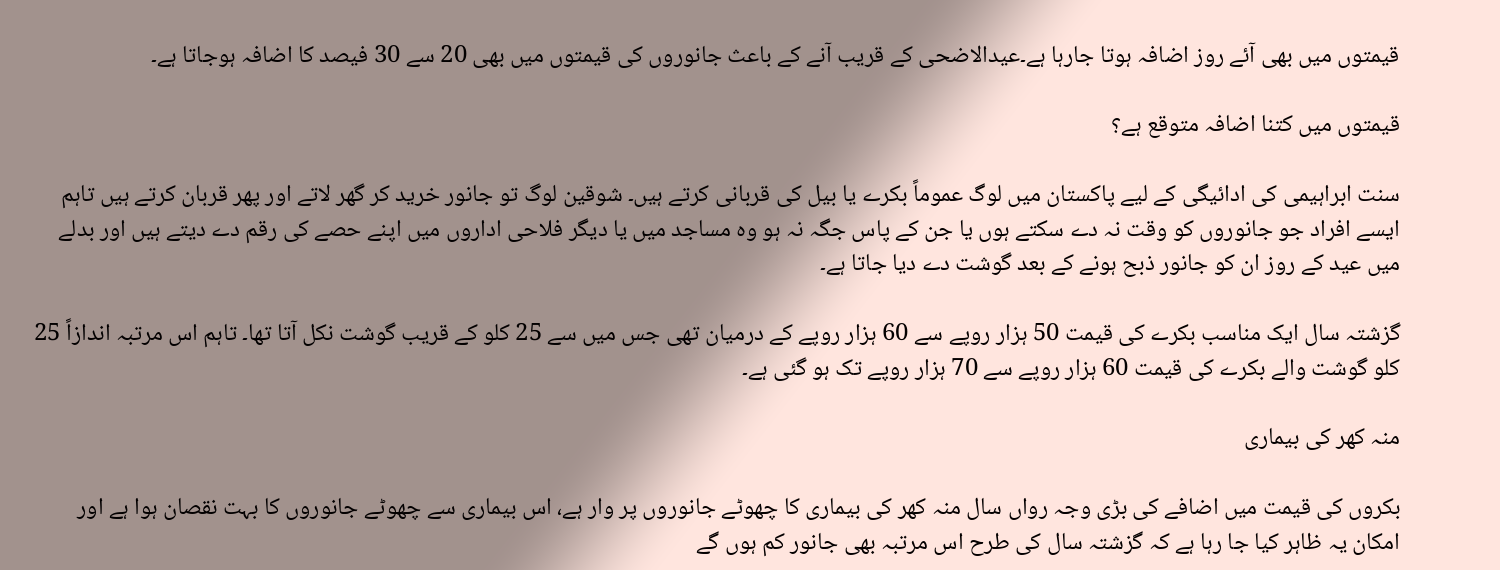قیمتوں میں بھی آئے روز اضافہ ہوتا جارہا ہے۔عیدالاضحی کے قریب آنے کے باعث جانوروں کی قیمتوں میں بھی 20 سے 30 فیصد کا اضافہ ہوجاتا ہے۔

قیمتوں میں کتنا اضافہ متوقع ہے؟

سنت ابراہیمی کی ادائیگی کے لیے پاکستان میں لوگ عموماً بکرے یا بیل کی قربانی کرتے ہیں۔ شوقین لوگ تو جانور خرید کر گھر لاتے اور پھر قربان کرتے ہیں تاہم ایسے افراد جو جانوروں کو وقت نہ دے سکتے ہوں یا جن کے پاس جگہ نہ ہو وہ مساجد میں یا دیگر فلاحی اداروں میں اپنے حصے کی رقم دے دیتے ہیں اور بدلے میں عید کے روز ان کو جانور ذبح ہونے کے بعد گوشت دے دیا جاتا ہے۔

گزشتہ سال ایک مناسب بکرے کی قیمت 50 ہزار روپے سے 60 ہزار روپے کے درمیان تھی جس میں سے 25 کلو کے قریب گوشت نکل آتا تھا۔ تاہم اس مرتبہ اندازاً 25 کلو گوشت والے بکرے کی قیمت 60 ہزار روپے سے 70 ہزار روپے تک ہو گئی ہے۔

منہ کھر کی بیماری

بکروں کی قیمت میں اضافے کی بڑی وجہ رواں سال منہ کھر کی بیماری کا چھوٹے جانوروں پر وار ہے، اس بیماری سے چھوٹے جانوروں کا بہت نقصان ہوا ہے اور امکان یہ ظاہر کیا جا رہا ہے کہ گزشتہ سال کی طرح اس مرتبہ بھی جانور کم ہوں گے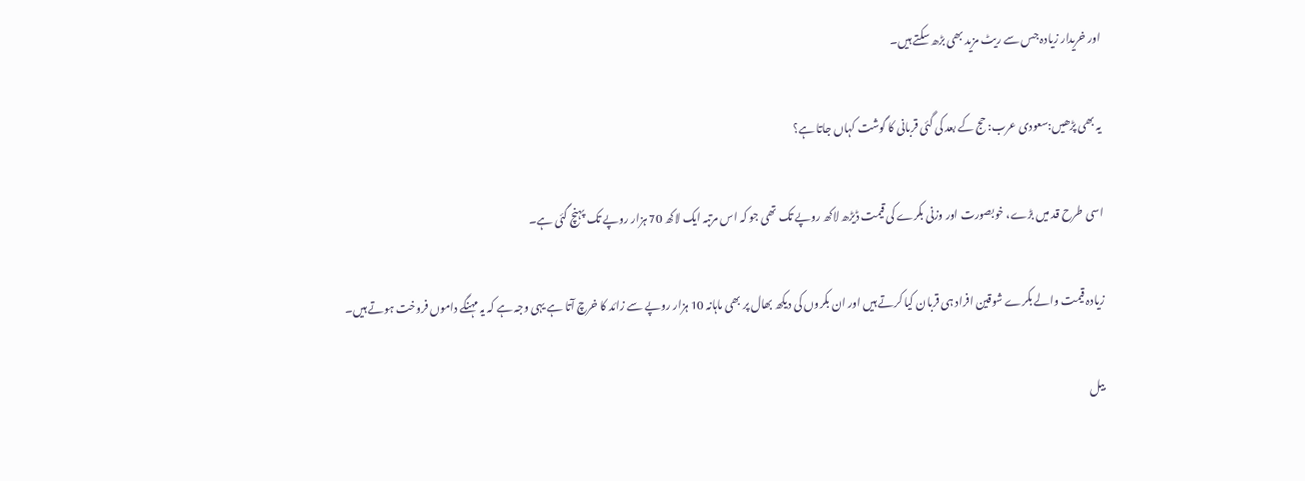اور خریدار زیادہ جس سے ریٹ مزید بھی بڑھ سکتے ہیں۔

یہ بھی پڑھیں:سعودی عرب: حج کے بعد کی گئی قربانی کا گوشت کہاں جاتا ہے؟

اسی طرح قد میں بڑے، خوبصورت اور وزنی بکرے کی قیمت ڈیڑھ لاکھ روپے تک تھی جو کہ اس مرتبہ ایک لاکھ 70 ہزار روپے تک پہنچ گئی ہے۔

زیادہ قیمت والے بکرے شوقین افراد ہی قربان کیا کرتے ہیں اور ان بکروں کی دیکھ بھال پر بھی ماہانہ 10 ہزار روپے سے زائد کا خرچ آتا ہے یہی وجہ ہے کہ یہ مہنگے داموں فروخت ہوتے ہیں۔

بیل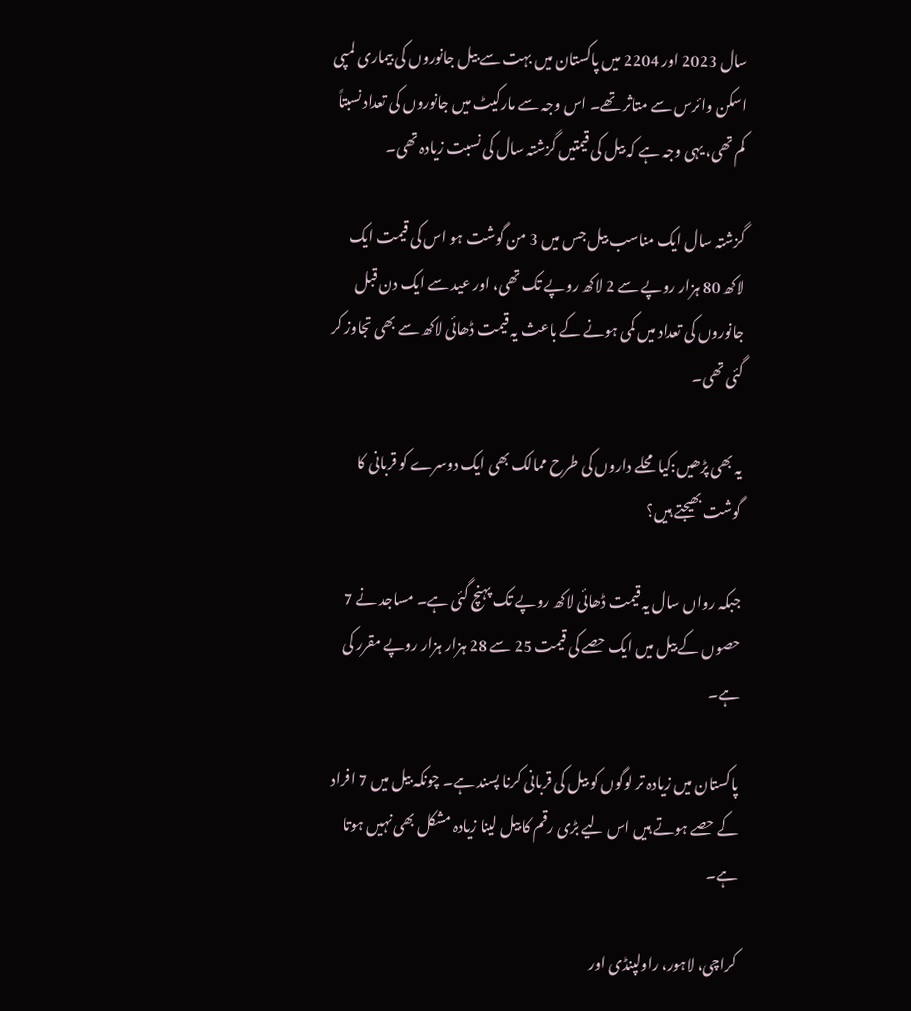سال 2023 اور 2204 میں پاکستان میں بہت سے بیل جانوروں کی بیماری لمپی اسکن وائرس سے متاثر تھے۔ اس وجہ سے مارکیٹ میں جانوروں کی تعداد نسبتاً کم تھی، یہی وجہ ہے کہ بیل کی قیمتیں گزشتہ سال کی نسبت زیادہ تھی۔

گزشتہ سال ایک مناسب بیل جس میں 3 من گوشت ہو اس کی قیمت ایک لاکھ 80 ہزار روپے سے 2 لاکھ روپے تک تھی، اور عید سے ایک دن قبل جانوروں کی تعداد میں کمی ہونے کے باعث یہ قیمت ڈھائی لاکھ سے بھی تجاوز کر گئی تھی۔

یہ بھی پڑھیں:کیا محلے داروں کی طرح ممالک بھی ایک دوسرے کو قربانی کا گوشت بھیجتے ہیں؟

جبکہ رواں سال یہ قیمت ڈھائی لاکھ روپے تک پہنچ گئی ہے۔ مساجد نے 7 حصوں کے بیل میں ایک حصے کی قیمت 25 سے 28 ہزار ہزار روپے مقرر کی ہے۔

پاکستان میں زیادہ تر لوگوں کو بیل کی قربانی کرنا پسند ہے۔ چونکہ بیل میں 7 افراد کے حصے ہوتے ہیں اس لیے بڑی رقم کا بیل لینا زیادہ مشکل بھی نہیں ہوتا ہے۔

کراچی، لاہور، راولپنڈی اور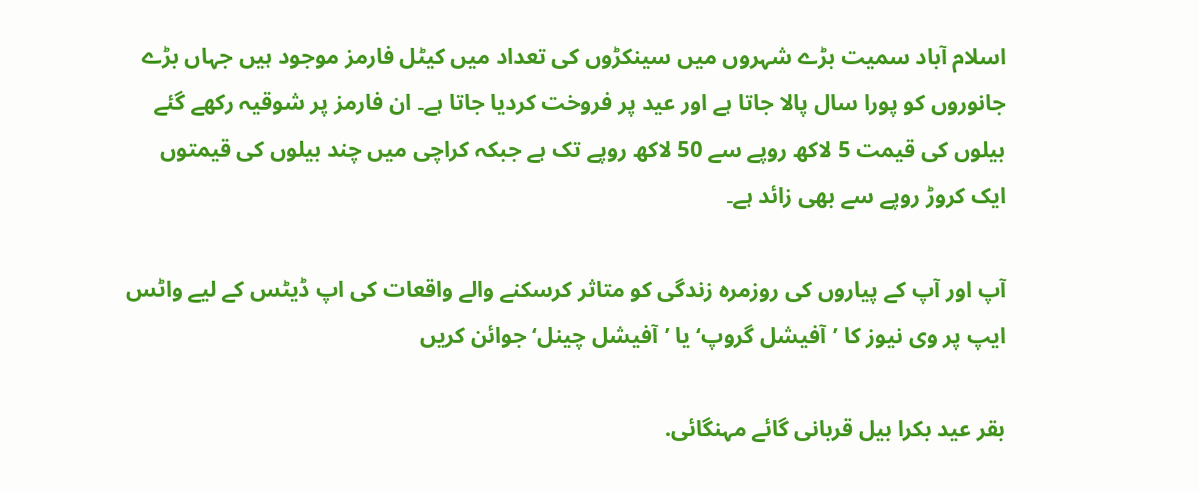اسلام آباد سمیت بڑے شہروں میں سینکڑوں کی تعداد میں کیٹل فارمز موجود ہیں جہاں بڑے جانوروں کو پورا سال پالا جاتا ہے اور عید پر فروخت کردیا جاتا ہے۔ ان فارمز پر شوقیہ رکھے گئے بیلوں کی قیمت 5 لاکھ روپے سے 50 لاکھ روپے تک ہے جبکہ کراچی میں چند بیلوں کی قیمتوں ایک کروڑ روپے سے بھی زائد ہے۔

آپ اور آپ کے پیاروں کی روزمرہ زندگی کو متاثر کرسکنے والے واقعات کی اپ ڈیٹس کے لیے واٹس ایپ پر وی نیوز کا ’آفیشل گروپ‘ یا ’آفیشل چینل‘ جوائن کریں

بقر عید بکرا بیل قربانی گائے مہنگائی.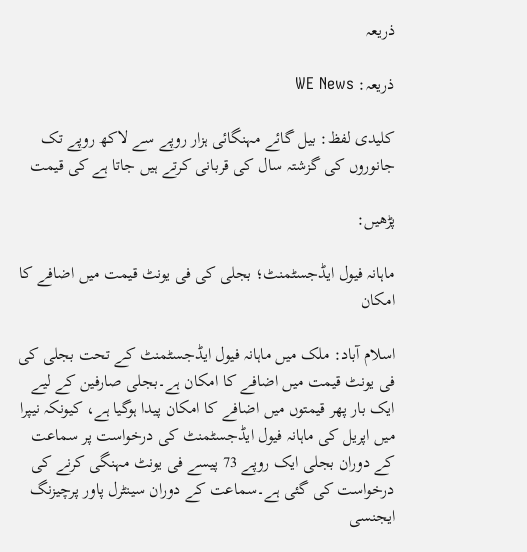ذریعہ

ذریعہ: WE News

کلیدی لفظ: بیل گائے مہنگائی ہزار روپے سے لاکھ روپے تک جانوروں کی گزشتہ سال کی قربانی کرتے ہیں جاتا ہے کی قیمت

پڑھیں:

ماہانہ فیول ایڈجسٹمنٹ؛ بجلی کی فی یونٹ قیمت میں اضافے کا امکان

اسلام آباد: ملک میں ماہانہ فیول ایڈجسٹمنٹ کے تحت بجلی کی فی یونٹ قیمت میں اضافے کا امکان ہے۔بجلی صارفین کے لیے ایک بار پھر قیمتوں میں اضافے کا امکان پیدا ہوگیا ہے، کیونکہ نیپرا میں اپریل کی ماہانہ فیول ایڈجسٹمنٹ کی درخواست پر سماعت کے دوران بجلی ایک روپے 73 پیسے فی یونٹ مہنگی کرنے کی درخواست کی گئی ہے۔سماعت کے دوران سینٹرل پاور پرچیزنگ ایجنسی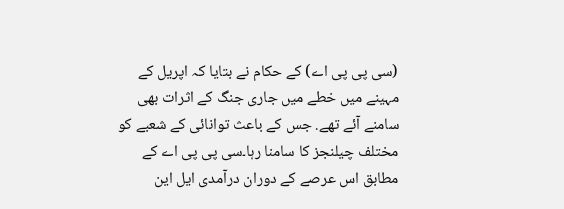(سی پی پی اے) کے حکام نے بتایا کہ اپریل کے مہینے میں خطے میں جاری جنگ کے اثرات بھی سامنے آئے تھے. جس کے باعث توانائی کے شعبے کو مختلف چیلنجز کا سامنا رہا۔سی پی پی اے کے مطابق اس عرصے کے دوران درآمدی ایل این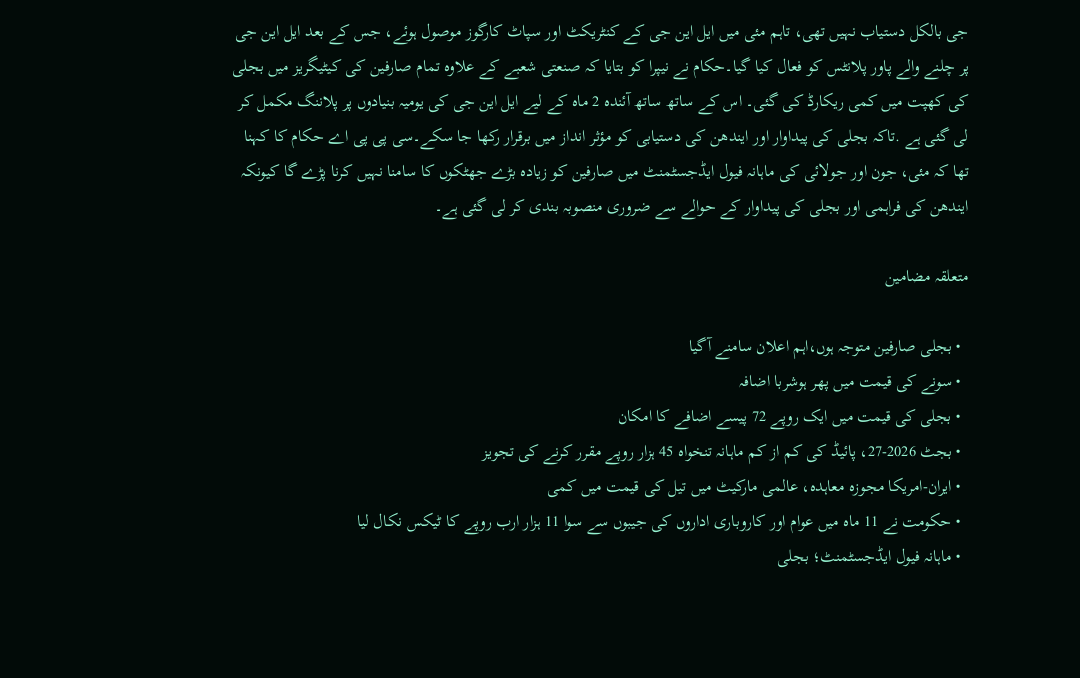جی بالکل دستیاب نہیں تھی، تاہم مئی میں ایل این جی کے کنٹریکٹ اور سپاٹ کارگوز موصول ہوئے، جس کے بعد ایل این جی پر چلنے والے پاور پلانٹس کو فعال کیا گیا۔حکام نے نیپرا کو بتایا کہ صنعتی شعبے کے علاوہ تمام صارفین کی کیٹیگریز میں بجلی کی کھپت میں کمی ریکارڈ کی گئی۔ اس کے ساتھ ساتھ آئندہ 2 ماہ کے لیے ایل این جی کی یومیہ بنیادوں پر پلاننگ مکمل کر لی گئی ہے .تاکہ بجلی کی پیداوار اور ایندھن کی دستیابی کو مؤثر انداز میں برقرار رکھا جا سکے۔سی پی پی اے حکام کا کہنا تھا کہ مئی، جون اور جولائی کی ماہانہ فیول ایڈجسٹمنٹ میں صارفین کو زیادہ بڑے جھٹکوں کا سامنا نہیں کرنا پڑے گا کیونکہ ایندھن کی فراہمی اور بجلی کی پیداوار کے حوالے سے ضروری منصوبہ بندی کر لی گئی ہے۔

متعلقہ مضامین

  • بجلی صارفین متوجہ ہوں،اہم اعلان سامنے آگیا
  • سونے کی قیمت میں پھر ہوشربا اضافہ
  • بجلی کی قیمت میں ایک روپے 72 پیسے اضافے کا امکان
  • بجٹ 2026-27، پائیڈ کی کم از کم ماہانہ تنخواہ 45 ہزار روپے مقرر کرنے کی تجویز
  • ایران-امریکا مجوزہ معاہدہ، عالمی مارکیٹ میں تیل کی قیمت میں کمی
  • حکومت نے 11 ماہ میں عوام اور کاروباری اداروں کی جیبوں سے سوا 11 ہزار ارب روپے کا ٹیکس نکال لیا
  • ماہانہ فیول ایڈجسٹمنٹ؛ بجلی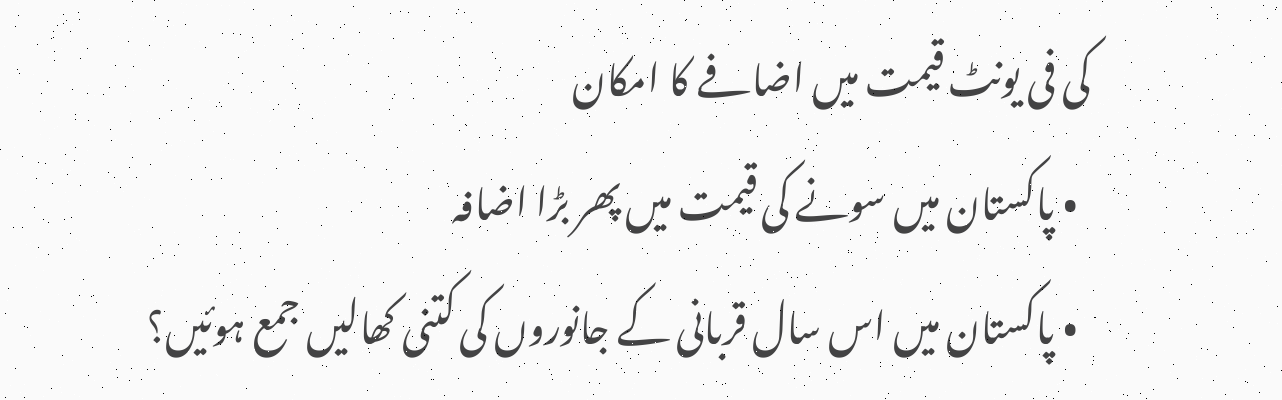کی فی یونٹ قیمت میں اضافے کا امکان
  • پاکستان میں سونے کی قیمت میں پھر بڑا اضافہ
  • پاکستان میں اس سال قربانی کے جانوروں کی کتنی کھالیں جمع ہوئیں؟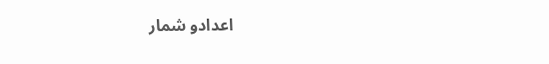اعدادو شمار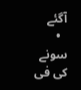آگئے
  • سونے کی فی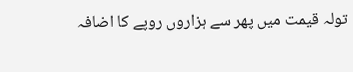تولہ قیمت میں پھر سے ہزاروں روپے کا اضافہ